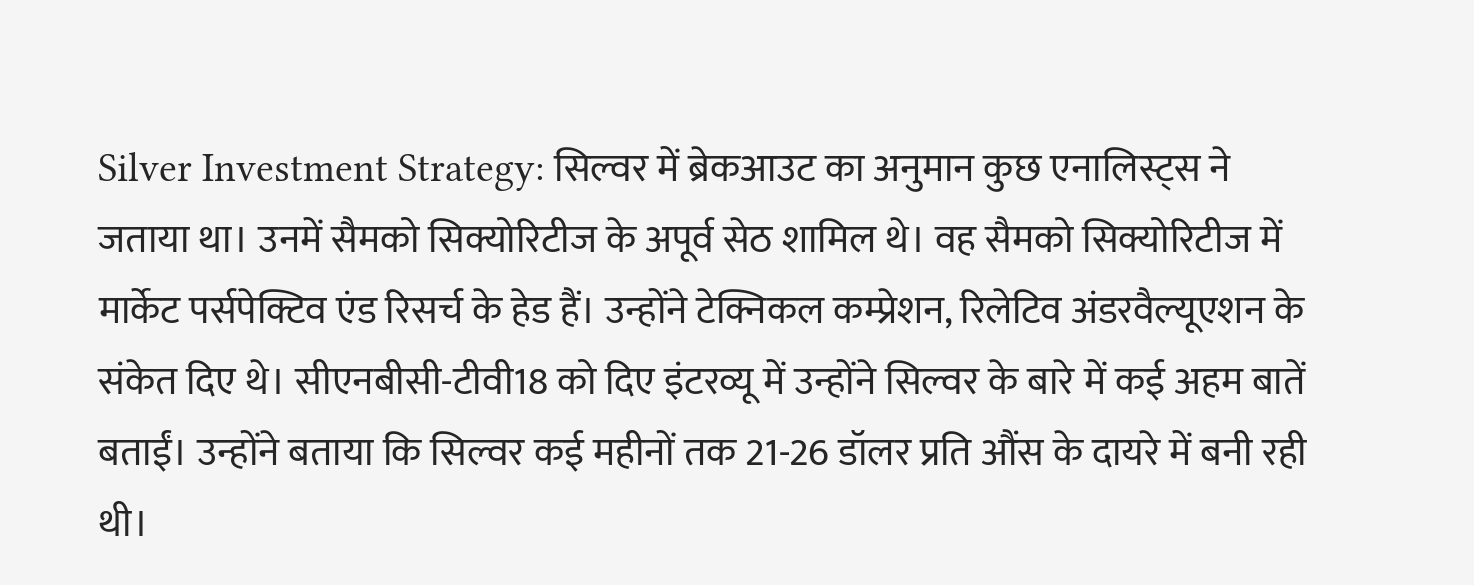Silver Investment Strategy: सिल्वर में ब्रेकआउट का अनुमान कुछ एनालिस्ट्स ने जताया था। उनमें सैमको सिक्योरिटीज के अपूर्व सेठ शामिल थे। वह सैमको सिक्योरिटीज में मार्केट पर्सपेक्टिव एंड रिसर्च के हेड हैं। उन्होंने टेक्निकल कम्प्रेशन, रिलेटिव अंडरवैल्यूएशन के संकेत दिए थे। सीएनबीसी-टीवी18 को दिए इंटरव्यू में उन्होंने सिल्वर के बारे में कई अहम बातें बताईं। उन्होंने बताया कि सिल्वर कई महीनों तक 21-26 डॉलर प्रति औंस के दायरे में बनी रही थी।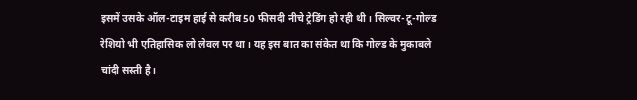इसमें उसके ऑल-टाइम हाई से करीब 50 फीसदी नीचे ट्रेडिंग हो रही थी। सिल्वर-टू-गोल्ड रेशियो भी एतिहासिक लो लेवल पर था। यह इस बात का संकेत था कि गोल्ड के मुकाबले चांदी सस्ती है।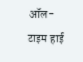ऑल-टाइम हाई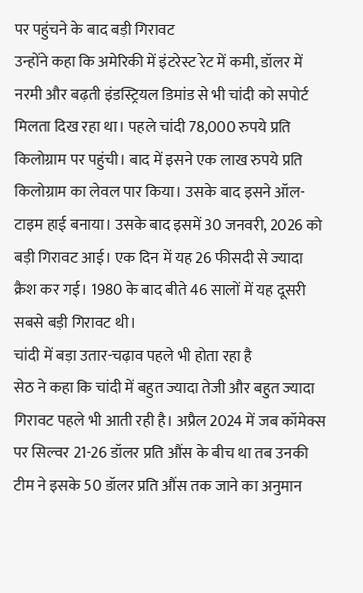पर पहुंचने के बाद बड़ी गिरावट
उन्होंने कहा कि अमेरिकी में इंटरेस्ट रेट में कमी, डॉलर में नरमी और बढ़ती इंडस्ट्रियल डिमांड से भी चांदी को सपोर्ट मिलता दिख रहा था। पहले चांदी 78,000 रुपये प्रति किलोग्राम पर पहुंची। बाद में इसने एक लाख रुपये प्रति किलोग्राम का लेवल पार किया। उसके बाद इसने ऑल-टाइम हाई बनाया। उसके बाद इसमें 30 जनवरी, 2026 को बड़ी गिरावट आई। एक दिन में यह 26 फीसदी से ज्यादा क्रैश कर गई। 1980 के बाद बीते 46 सालों में यह दूसरी सबसे बड़ी गिरावट थी।
चांदी में बड़ा उतार-चढ़ाव पहले भी होता रहा है
सेठ ने कहा कि चांदी में बहुत ज्यादा तेजी और बहुत ज्यादा गिरावट पहले भी आती रही है। अप्रैल 2024 में जब कॉमेक्स पर सिल्वर 21-26 डॉलर प्रति औंस के बीच था तब उनकी टीम ने इसके 50 डॉलर प्रति औंस तक जाने का अनुमान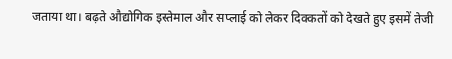जताया था। बढ़ते औद्योगिक इस्तेमाल और सप्लाई को लेकर दिक्कतों को देखते हुए इसमें तेजी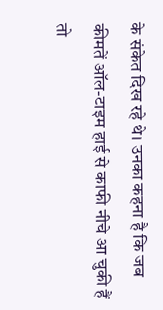के संकेत दिख रहे थे। उनका कहना है कि जब कीमतें ऑल-टाइम हाई से काफी नीचे आ चुकी हैं तो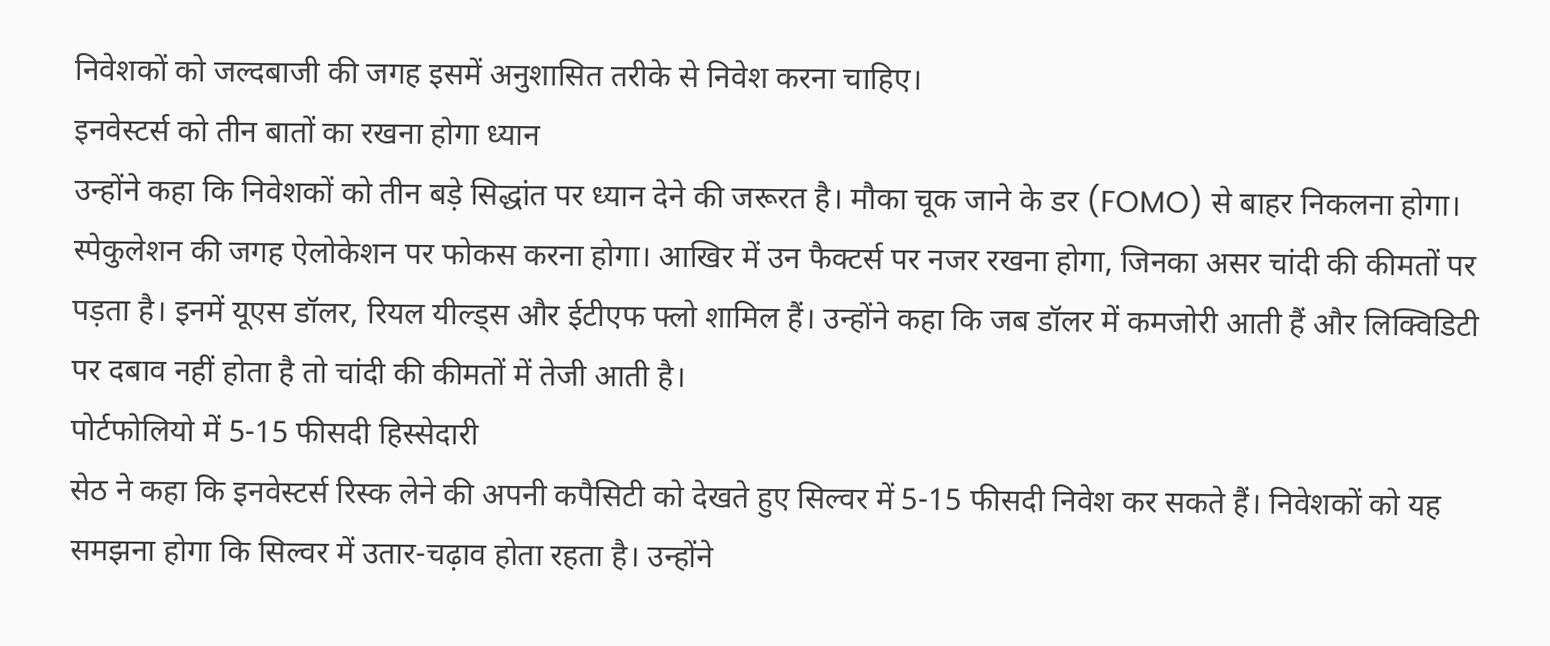निवेशकों को जल्दबाजी की जगह इसमें अनुशासित तरीके से निवेश करना चाहिए।
इनवेस्टर्स को तीन बातों का रखना होगा ध्यान
उन्होंने कहा कि निवेशकों को तीन बड़े सिद्धांत पर ध्यान देने की जरूरत है। मौका चूक जाने के डर (FOMO) से बाहर निकलना होगा। स्पेकुलेशन की जगह ऐलोकेशन पर फोकस करना होगा। आखिर में उन फैक्टर्स पर नजर रखना होगा, जिनका असर चांदी की कीमतों पर पड़ता है। इनमें यूएस डॉलर, रियल यील्ड्स और ईटीएफ फ्लो शामिल हैं। उन्होंने कहा कि जब डॉलर में कमजोरी आती हैं और लिक्विडिटी पर दबाव नहीं होता है तो चांदी की कीमतों में तेजी आती है।
पोर्टफोलियो में 5-15 फीसदी हिस्सेदारी
सेठ ने कहा कि इनवेस्टर्स रिस्क लेने की अपनी कपैसिटी को देखते हुए सिल्वर में 5-15 फीसदी निवेश कर सकते हैं। निवेशकों को यह समझना होगा कि सिल्वर में उतार-चढ़ाव होता रहता है। उन्होंने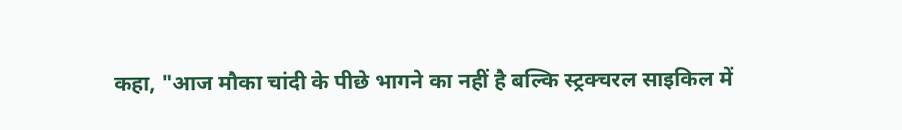कहा, "आज मौका चांदी के पीछे भागने का नहीं है बल्कि स्ट्रक्चरल साइकिल में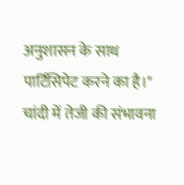अनुशासन के साथ पार्टिसिपेट करने का है।" चांदी में तेजी की संभावना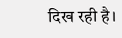दिख रही है।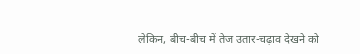लेकिन, बीच-बीच में तेज उतार-चढ़ाव देखने को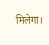मिलेगा।